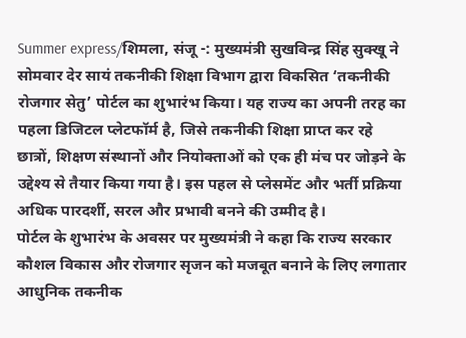Summer express/शिमला, संजू -: मुख्यमंत्री सुखविन्द्र सिंह सुक्खू ने सोमवार देर सायं तकनीकी शिक्षा विभाग द्वारा विकसित ‘तकनीकी रोजगार सेतु’ पोर्टल का शुभारंभ किया। यह राज्य का अपनी तरह का पहला डिजिटल प्लेटफॉर्म है, जिसे तकनीकी शिक्षा प्राप्त कर रहे छात्रों, शिक्षण संस्थानों और नियोक्ताओं को एक ही मंच पर जोड़ने के उद्देश्य से तैयार किया गया है। इस पहल से प्लेसमेंट और भर्ती प्रक्रिया अधिक पारदर्शी, सरल और प्रभावी बनने की उम्मीद है।
पोर्टल के शुभारंभ के अवसर पर मुख्यमंत्री ने कहा कि राज्य सरकार कौशल विकास और रोजगार सृजन को मजबूत बनाने के लिए लगातार आधुनिक तकनीक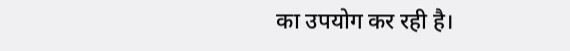का उपयोग कर रही है।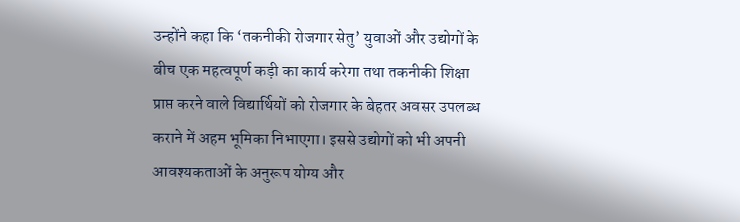उन्होंने कहा कि ‘तकनीकी रोजगार सेतु’ युवाओं और उद्योगों के बीच एक महत्वपूर्ण कड़ी का कार्य करेगा तथा तकनीकी शिक्षा प्राप्त करने वाले विद्यार्थियों को रोजगार के बेहतर अवसर उपलब्ध कराने में अहम भूमिका निभाएगा। इससे उद्योगों को भी अपनी आवश्यकताओं के अनुरूप योग्य और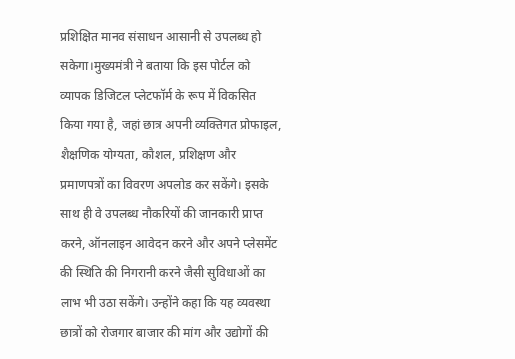प्रशिक्षित मानव संसाधन आसानी से उपलब्ध हो सकेगा।मुख्यमंत्री ने बताया कि इस पोर्टल को व्यापक डिजिटल प्लेटफॉर्म के रूप में विकसित किया गया है, जहां छात्र अपनी व्यक्तिगत प्रोफाइल, शैक्षणिक योग्यता, कौशल, प्रशिक्षण और प्रमाणपत्रों का विवरण अपलोड कर सकेंगे। इसके साथ ही वे उपलब्ध नौकरियों की जानकारी प्राप्त करने, ऑनलाइन आवेदन करने और अपने प्लेसमेंट की स्थिति की निगरानी करने जैसी सुविधाओं का लाभ भी उठा सकेंगे। उन्होंने कहा कि यह व्यवस्था छात्रों को रोजगार बाजार की मांग और उद्योगों की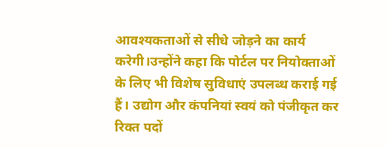आवश्यकताओं से सीधे जोड़ने का कार्य करेगी।उन्होंने कहा कि पोर्टल पर नियोक्ताओं के लिए भी विशेष सुविधाएं उपलब्ध कराई गई हैं। उद्योग और कंपनियां स्वयं को पंजीकृत कर रिक्त पदों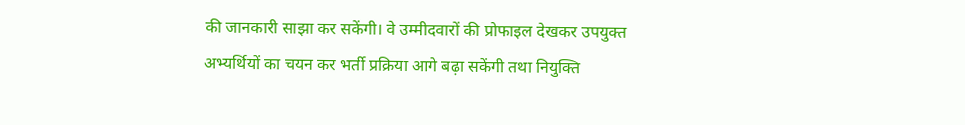की जानकारी साझा कर सकेंगी। वे उम्मीदवारों की प्रोफाइल देखकर उपयुक्त अभ्यर्थियों का चयन कर भर्ती प्रक्रिया आगे बढ़ा सकेंगी तथा नियुक्ति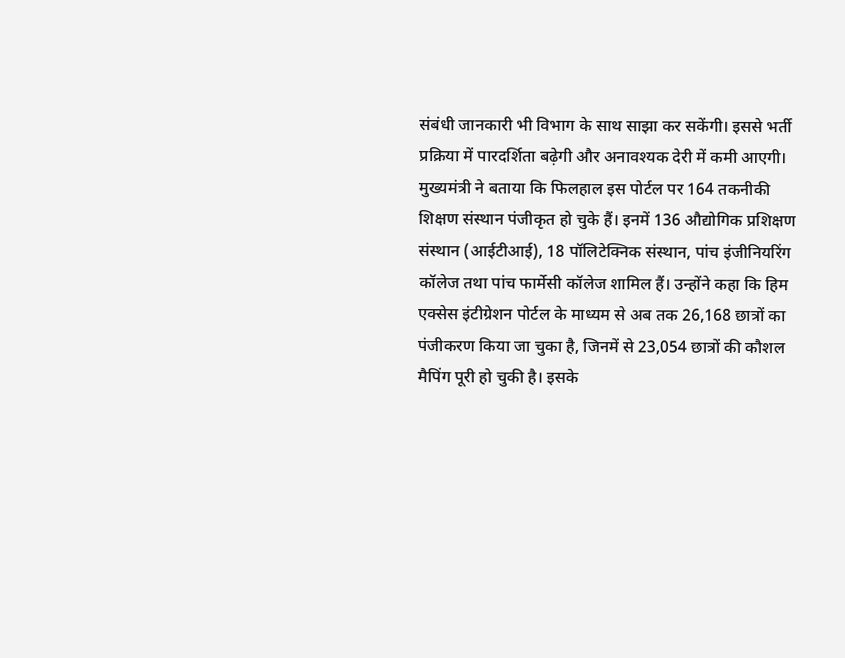संबंधी जानकारी भी विभाग के साथ साझा कर सकेंगी। इससे भर्ती प्रक्रिया में पारदर्शिता बढ़ेगी और अनावश्यक देरी में कमी आएगी।
मुख्यमंत्री ने बताया कि फिलहाल इस पोर्टल पर 164 तकनीकी शिक्षण संस्थान पंजीकृत हो चुके हैं। इनमें 136 औद्योगिक प्रशिक्षण संस्थान (आईटीआई), 18 पॉलिटेक्निक संस्थान, पांच इंजीनियरिंग कॉलेज तथा पांच फार्मेसी कॉलेज शामिल हैं। उन्होंने कहा कि हिम एक्सेस इंटीग्रेशन पोर्टल के माध्यम से अब तक 26,168 छात्रों का पंजीकरण किया जा चुका है, जिनमें से 23,054 छात्रों की कौशल मैपिंग पूरी हो चुकी है। इसके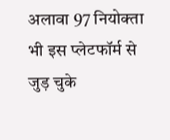अलावा 97 नियोक्ता भी इस प्लेटफॉर्म से जुड़ चुके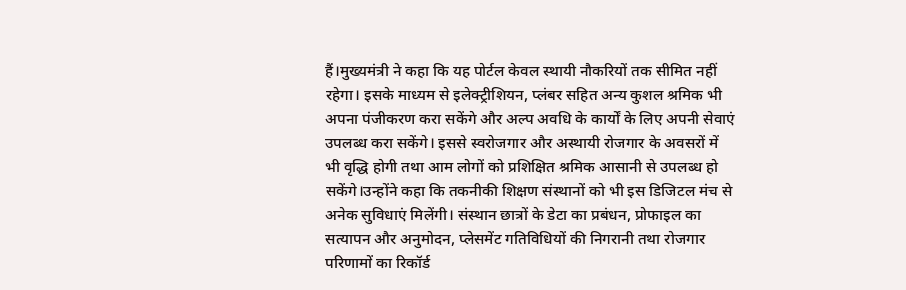हैं।मुख्यमंत्री ने कहा कि यह पोर्टल केवल स्थायी नौकरियों तक सीमित नहीं रहेगा। इसके माध्यम से इलेक्ट्रीशियन, प्लंबर सहित अन्य कुशल श्रमिक भी अपना पंजीकरण करा सकेंगे और अल्प अवधि के कार्यों के लिए अपनी सेवाएं उपलब्ध करा सकेंगे। इससे स्वरोजगार और अस्थायी रोजगार के अवसरों में भी वृद्धि होगी तथा आम लोगों को प्रशिक्षित श्रमिक आसानी से उपलब्ध हो सकेंगे।उन्होंने कहा कि तकनीकी शिक्षण संस्थानों को भी इस डिजिटल मंच से अनेक सुविधाएं मिलेंगी। संस्थान छात्रों के डेटा का प्रबंधन, प्रोफाइल का सत्यापन और अनुमोदन, प्लेसमेंट गतिविधियों की निगरानी तथा रोजगार परिणामों का रिकॉर्ड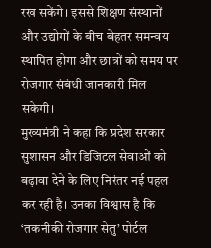रख सकेंगे। इससे शिक्षण संस्थानों और उद्योगों के बीच बेहतर समन्वय स्थापित होगा और छात्रों को समय पर रोजगार संबंधी जानकारी मिल सकेगी।
मुख्यमंत्री ने कहा कि प्रदेश सरकार सुशासन और डिजिटल सेवाओं को बढ़ावा देने के लिए निरंतर नई पहल कर रही है। उनका विश्वास है कि ‘तकनीकी रोजगार सेतु’ पोर्टल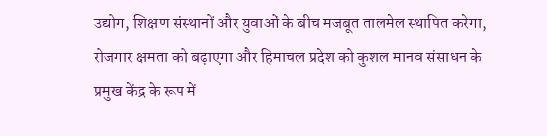उद्योग, शिक्षण संस्थानों और युवाओं के बीच मजबूत तालमेल स्थापित करेगा, रोजगार क्षमता को बढ़ाएगा और हिमाचल प्रदेश को कुशल मानव संसाधन के प्रमुख केंद्र के रूप में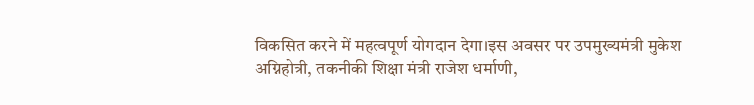विकसित करने में महत्वपूर्ण योगदान देगा।इस अवसर पर उपमुख्यमंत्री मुकेश अग्निहोत्री, तकनीकी शिक्षा मंत्री राजेश धर्माणी,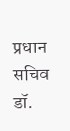प्रधान सचिव डॉ.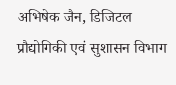अभिषेक जैन, डिजिटल प्रौद्योगिकी एवं सुशासन विभाग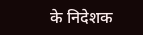के निदेशक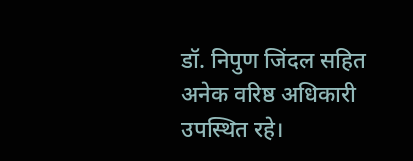डॉ. निपुण जिंदल सहित अनेक वरिष्ठ अधिकारी उपस्थित रहे।